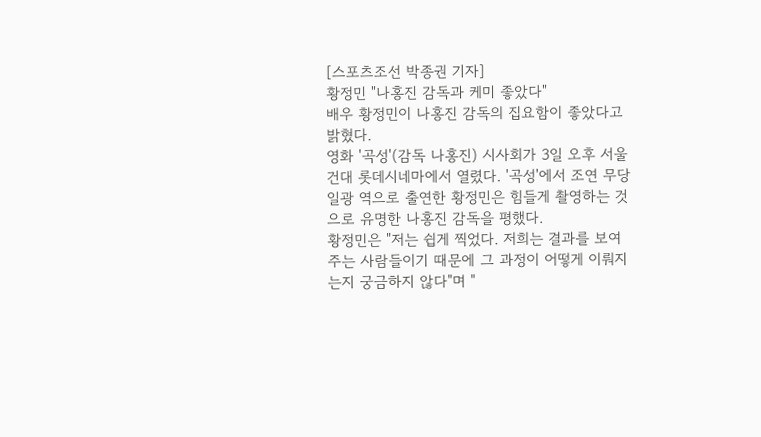[스포츠조선 박종권 기자]
황정민 "나홍진 감독과 케미 좋았다"
배우 황정민이 나홍진 감독의 집요함이 좋았다고 밝혔다.
영화 '곡성'(감독 나홍진) 시사회가 3일 오후 서울 건대 롯데시네마에서 열렸다. '곡성'에서 조연 무당 일광 역으로 출연한 황정민은 힘들게 촬영하는 것으로 유명한 나홍진 감독을 평했다.
황정민은 "저는 쉽게 찍었다. 저희는 결과를 보여주는 사람들이기 때문에 그 과정이 어떻게 이뤄지는지 궁금하지 않다"며 "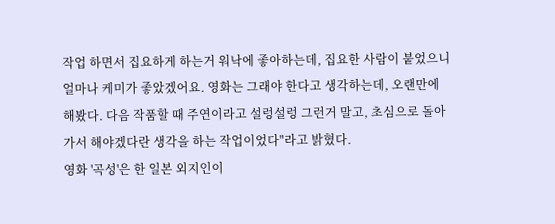작업 하면서 집요하게 하는거 워낙에 좋아하는데, 집요한 사람이 붙었으니 얼마나 케미가 좋았겠어요. 영화는 그래야 한다고 생각하는데, 오랜만에 해봤다. 다음 작품할 때 주연이라고 설렁설렁 그런거 말고, 초심으로 돌아가서 해야겠다란 생각을 하는 작업이었다"라고 밝혔다.
영화 '곡성'은 한 일본 외지인이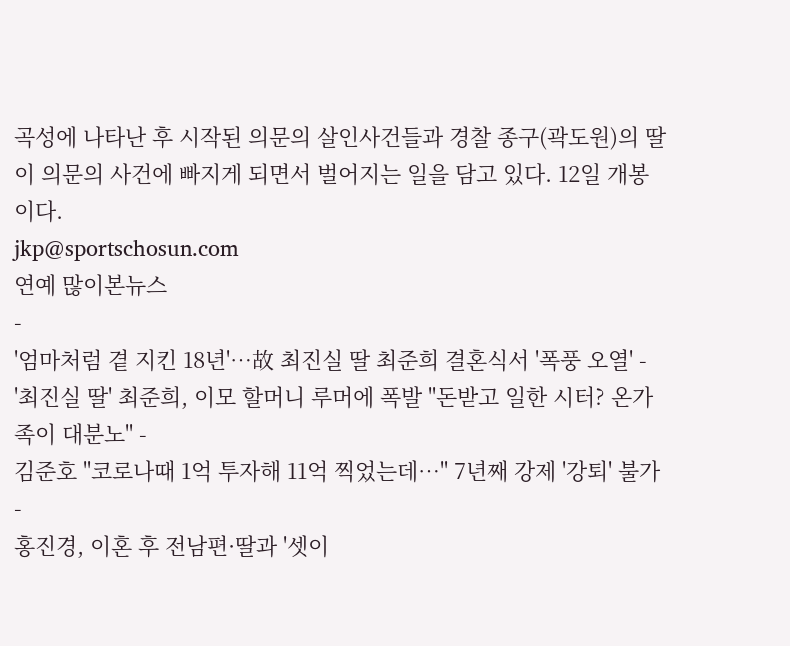곡성에 나타난 후 시작된 의문의 살인사건들과 경찰 종구(곽도원)의 딸이 의문의 사건에 빠지게 되면서 벌어지는 일을 담고 있다. 12일 개봉이다.
jkp@sportschosun.com
연예 많이본뉴스
-
'엄마처럼 곁 지킨 18년'…故 최진실 딸 최준희 결혼식서 '폭풍 오열' -
'최진실 딸' 최준희, 이모 할머니 루머에 폭발 "돈받고 일한 시터? 온가족이 대분노" -
김준호 "코로나때 1억 투자해 11억 찍었는데…" 7년째 강제 '강퇴' 불가 -
홍진경, 이혼 후 전남편·딸과 '셋이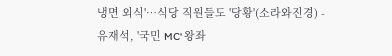냉면 외식'…식당 직원들도 '당황'(소라와진경) -
유재석, '국민 MC' 왕좌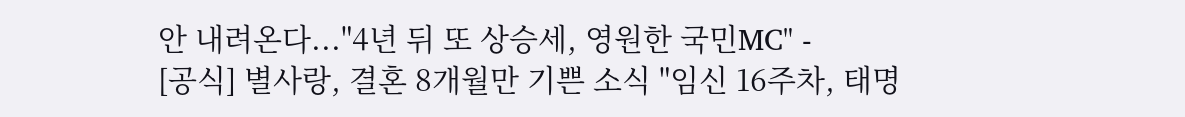안 내려온다..."4년 뒤 또 상승세, 영원한 국민MC" -
[공식] 별사랑, 결혼 8개월만 기쁜 소식 "임신 16주차, 태명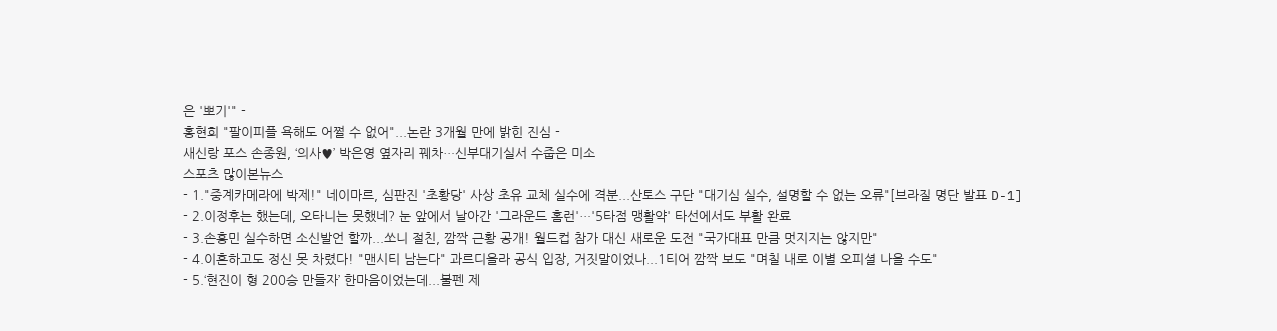은 '뽀기'" -
홍현희 "팔이피플 욕해도 어쩔 수 없어"...논란 3개월 만에 밝힌 진심 -
새신랑 포스 손종원, ‘의사♥’ 박은영 옆자리 꿰차…신부대기실서 수줍은 미소
스포츠 많이본뉴스
- 1."중계카메라에 박제!" 네이마르, 심판진 '초황당' 사상 초유 교체 실수에 격분...산토스 구단 "대기심 실수, 설명할 수 없는 오류"[브라질 명단 발표 D-1]
- 2.이정후는 했는데, 오타니는 못했네? 눈 앞에서 날아간 '그라운드 홈런'…'5타점 맹활약' 타선에서도 부활 완료
- 3.손흥민 실수하면 소신발언 할까...쏘니 절친, 깜짝 근황 공개! 월드컵 참가 대신 새로운 도전 "국가대표 만큼 멋지지는 않지만"
- 4.이혼하고도 정신 못 차렸다! "맨시티 남는다" 과르디올라 공식 입장, 거짓말이었나...1티어 깜짝 보도 "며칠 내로 이별 오피셜 나올 수도"
- 5.‘현진이 형 200승 만들자’ 한마음이었는데...불펜 제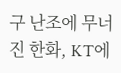구 난조에 무너진 한화, KT에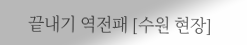끝내기 역전패 [수원 현장]